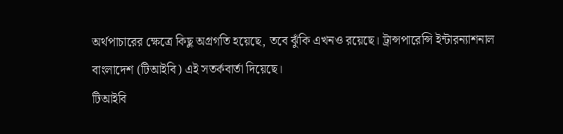অর্থপাচারের ক্ষেত্রে কিছু অগ্রগতি হয়েছে, তবে ঝুঁকি এখনও রয়েছে। ট্রান্সপারেন্সি ইন্টারন্যাশনাল বাংলাদেশ (টিআইবি) এই সতর্কবার্তা দিয়েছে।
টিআইবি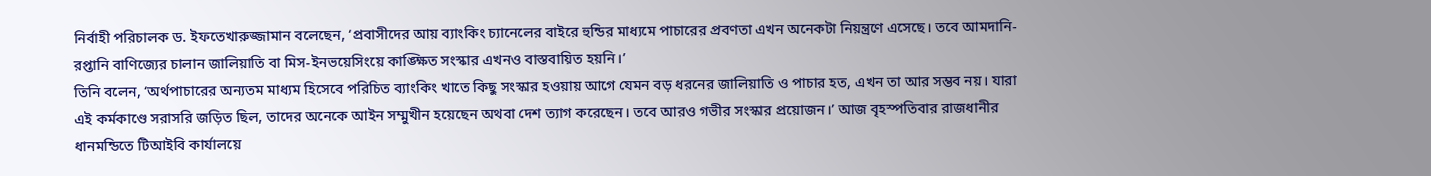নির্বাহী পরিচালক ড. ইফতেখারুজ্জামান বলেছেন, ‘প্রবাসীদের আয় ব্যাংকিং চ্যানেলের বাইরে হুন্ডির মাধ্যমে পাচারের প্রবণতা এখন অনেকটা নিয়ন্ত্রণে এসেছে। তবে আমদানি-রপ্তানি বাণিজ্যের চালান জালিয়াতি বা মিস-ইনভয়েসিংয়ে কাঙ্ক্ষিত সংস্কার এখনও বাস্তবায়িত হয়নি।’
তিনি বলেন, ‘অর্থপাচারের অন্যতম মাধ্যম হিসেবে পরিচিত ব্যাংকিং খাতে কিছু সংস্কার হওয়ায় আগে যেমন বড় ধরনের জালিয়াতি ও পাচার হত, এখন তা আর সম্ভব নয়। যারা এই কর্মকাণ্ডে সরাসরি জড়িত ছিল, তাদের অনেকে আইন সম্মুখীন হয়েছেন অথবা দেশ ত্যাগ করেছেন। তবে আরও গভীর সংস্কার প্রয়োজন।’ আজ বৃহস্পতিবার রাজধানীর ধানমন্ডিতে টিআইবি কার্যালয়ে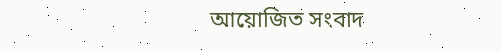আয়োজিত সংবাদ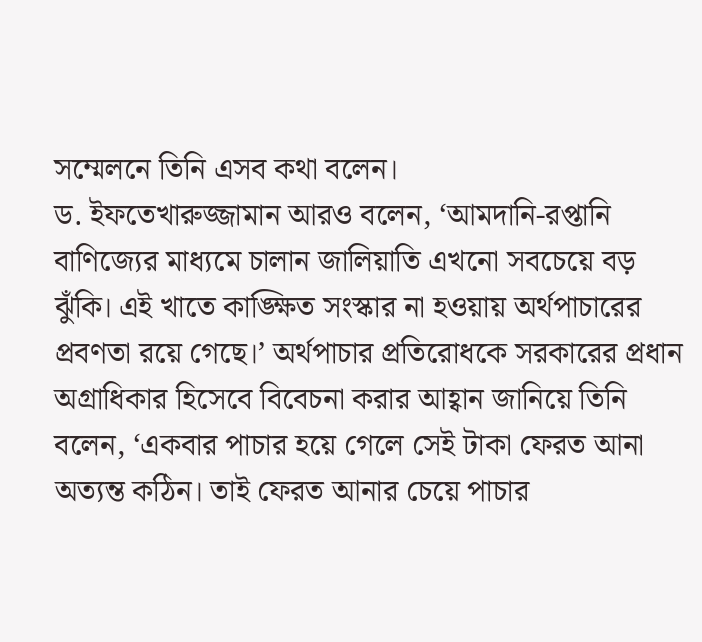সম্মেলনে তিনি এসব কথা বলেন।
ড. ইফতেখারুজ্জামান আরও বলেন, ‘আমদানি-রপ্তানি বাণিজ্যের মাধ্যমে চালান জালিয়াতি এখনো সবচেয়ে বড় ঝুঁকি। এই খাতে কাঙ্ক্ষিত সংস্কার না হওয়ায় অর্থপাচারের প্রবণতা রয়ে গেছে।’ অর্থপাচার প্রতিরোধকে সরকারের প্রধান অগ্রাধিকার হিসেবে বিবেচনা করার আহ্বান জানিয়ে তিনি বলেন, ‘একবার পাচার হয়ে গেলে সেই টাকা ফেরত আনা অত্যন্ত কঠিন। তাই ফেরত আনার চেয়ে পাচার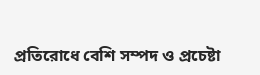প্রতিরোধে বেশি সম্পদ ও প্রচেষ্টা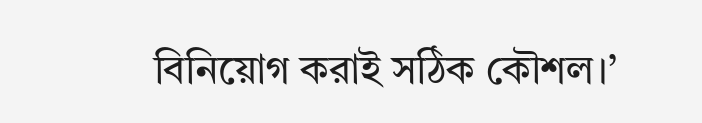বিনিয়োগ করাই সঠিক কৌশল।’